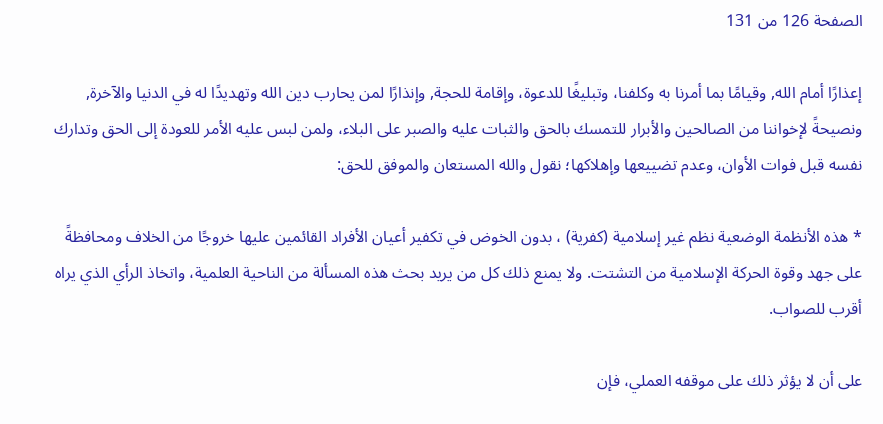الصفحة 126 من 131

إعذارًا أمام الله, وقيامًا بما أمرنا به وكلفنا، وتبليغًا للدعوة، وإقامة للحجة, وإنذارًا لمن يحارب دين الله وتهديدًا له في الدنيا والآخرة, ونصيحةً لإخواننا من الصالحين والأبرار للتمسك بالحق والثبات عليه والصبر على البلاء، ولمن لبس عليه الأمر للعودة إلى الحق وتدارك نفسه قبل فوات الأوان، وعدم تضييعها وإهلاكها؛ نقول والله المستعان والموفق للحق:

* هذه الأنظمة الوضعية نظم غير إسلامية (كفرية) ، بدون الخوض في تكفير أعيان الأفراد القائمين عليها خروجًا من الخلاف ومحافظةً على جهد وقوة الحركة الإسلامية من التشتت. ولا يمنع ذلك كل من يريد بحث هذه المسألة من الناحية العلمية، واتخاذ الرأي الذي يراه أقرب للصواب.

على أن لا يؤثر ذلك على موقفه العملي، فإن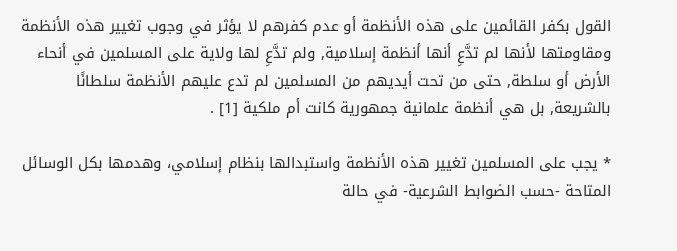القول بكفر القائمين على هذه الأنظمة أو عدم كفرهم لا يؤثر في وجوب تغيير هذه الأنظمة ومقاومتها لأنها لم تدَّعِ أنها أنظمة إسلامية, ولم تدَّعِ لها ولاية على المسلمين في أنحاء الأرض أو سلطة, حتى من تحت أيديهم من المسلمين لم تدع عليهم الأنظمة سلطانًا بالشريعة, بل هي أنظمة علمانية جمهورية كانت أم ملكية [1] .

* يجب على المسلمين تغيير هذه الأنظمة واستبدالها بنظام إسلامي، وهدمها بكل الوسائل المتاحة -حسب الضوابط الشرعية- في حالة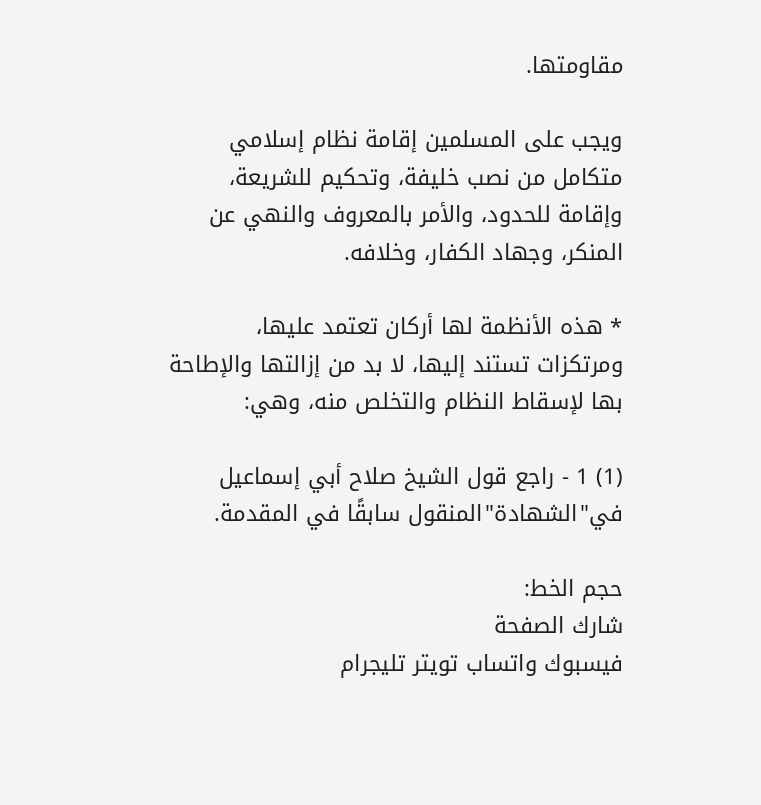مقاومتها.

ويجب على المسلمين إقامة نظام إسلامي متكامل من نصب خليفة، وتحكيم للشريعة، وإقامة للحدود، والأمر بالمعروف والنهي عن المنكر، وجهاد الكفار، وخلافه.

* هذه الأنظمة لها أركان تعتمد عليها، ومرتكزات تستند إليها، لا بد من إزالتها والإطاحة بها لإسقاط النظام والتخلص منه، وهي:

(1) 1 - راجع قول الشيخ صلاح أبي إسماعيل في"الشهادة"المنقول سابقًا في المقدمة.

حجم الخط:
شارك الصفحة
فيسبوك واتساب تويتر تليجرام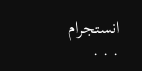انستجرام
. . .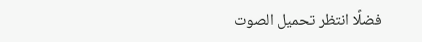فضلًا انتظر تحميل الصوت